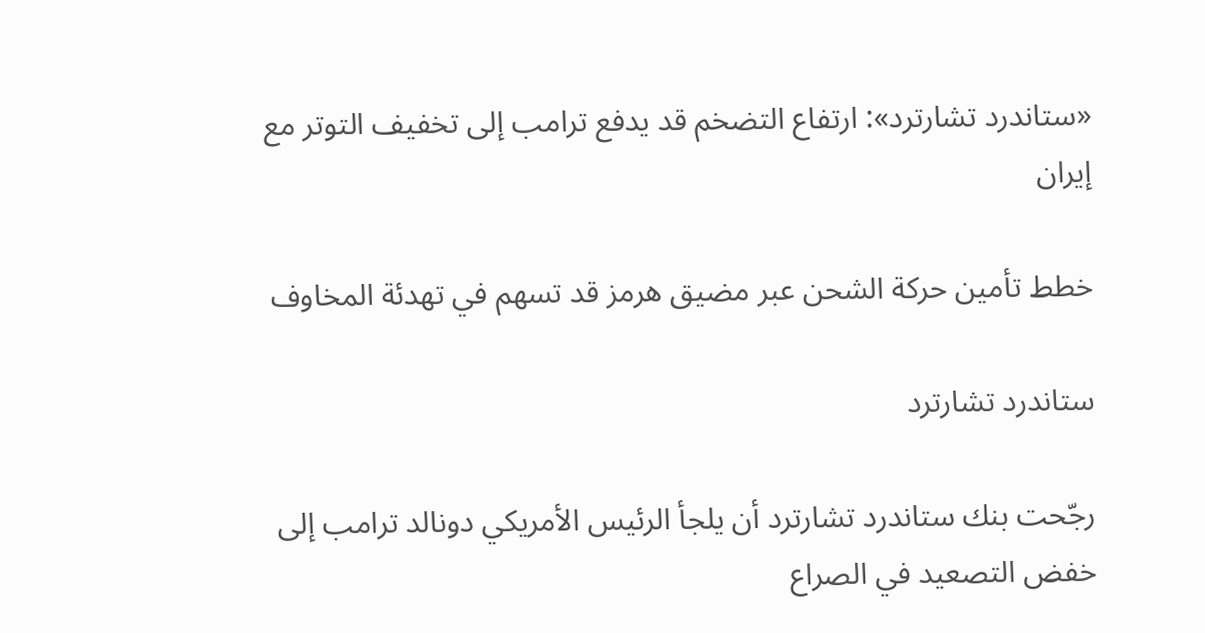«ستاندرد تشارترد»: ارتفاع التضخم قد يدفع ترامب إلى تخفيف التوتر مع إيران

خطط تأمين حركة الشحن عبر مضيق هرمز قد تسهم في تهدئة المخاوف

ستاندرد تشارترد

رجّحت بنك ستاندرد تشارترد أن يلجأ الرئيس الأمريكي دونالد ترامب إلى خفض التصعيد في الصراع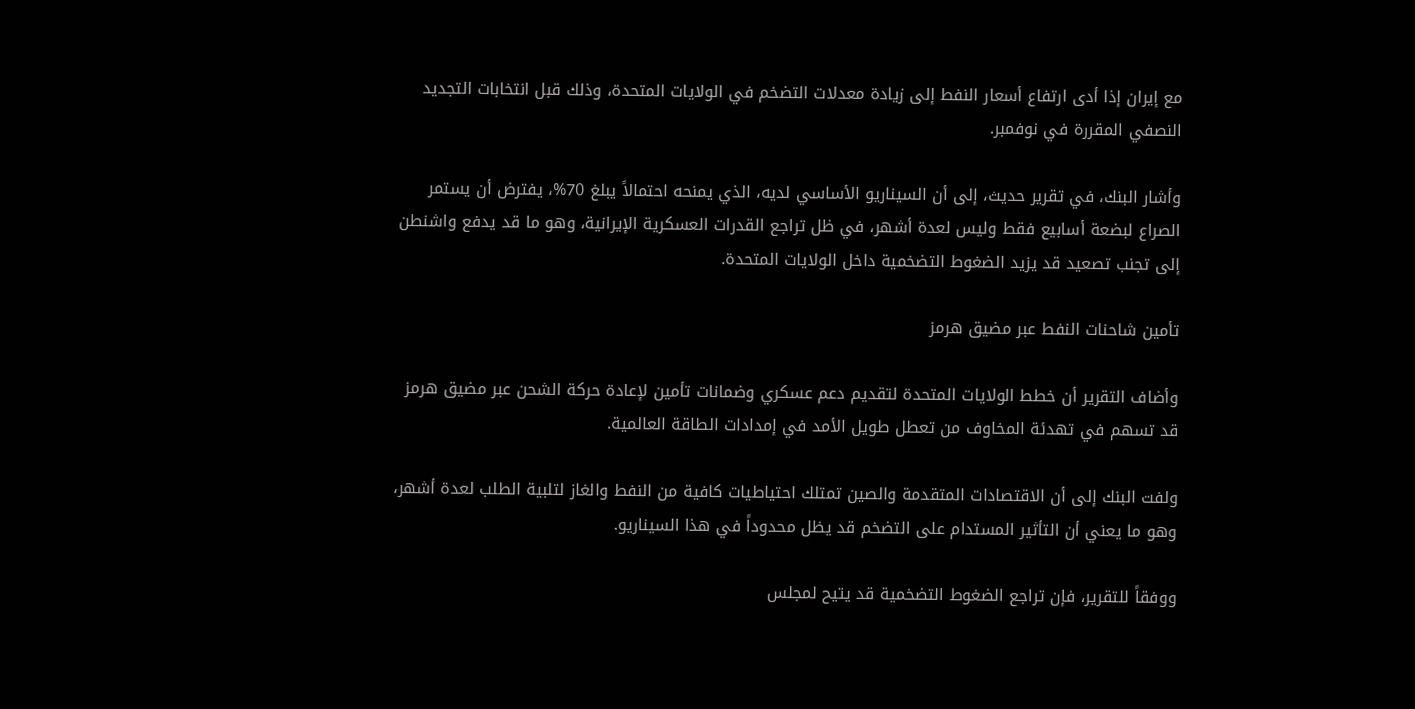مع إيران إذا أدى ارتفاع أسعار النفط إلى زيادة معدلات التضخم في الولايات المتحدة، وذلك قبل انتخابات التجديد النصفي المقررة في نوفمبر.

وأشار البنك، في تقرير حديث، إلى أن السيناريو الأساسي لديه، الذي يمنحه احتمالاً يبلغ 70%، يفترض أن يستمر الصراع لبضعة أسابيع فقط وليس لعدة أشهر، في ظل تراجع القدرات العسكرية الإيرانية، وهو ما قد يدفع واشنطن إلى تجنب تصعيد قد يزيد الضغوط التضخمية داخل الولايات المتحدة.

تأمين شاحنات النفط عبر مضيق هرمز

وأضاف التقرير أن خطط الولايات المتحدة لتقديم دعم عسكري وضمانات تأمين لإعادة حركة الشحن عبر مضيق هرمز قد تسهم في تهدئة المخاوف من تعطل طويل الأمد في إمدادات الطاقة العالمية.

ولفت البنك إلى أن الاقتصادات المتقدمة والصين تمتلك احتياطيات كافية من النفط والغاز لتلبية الطلب لعدة أشهر، وهو ما يعني أن التأثير المستدام على التضخم قد يظل محدوداً في هذا السيناريو.

ووفقاً للتقرير، فإن تراجع الضغوط التضخمية قد يتيح لمجلس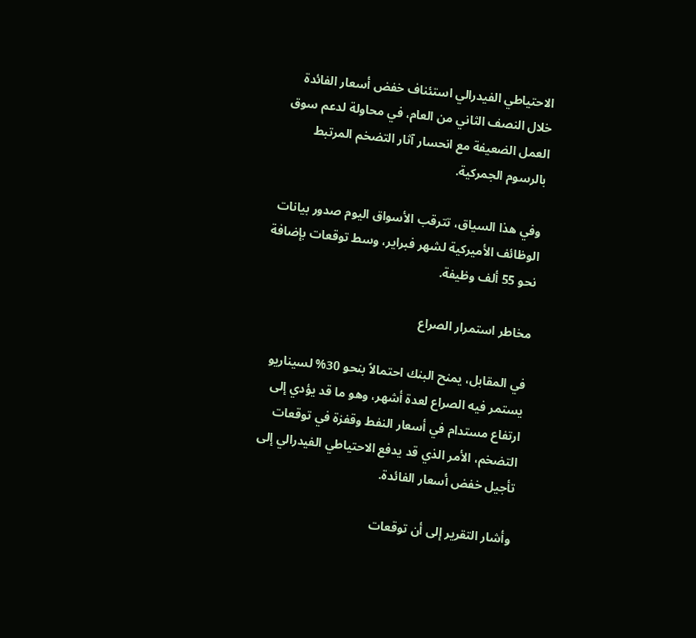الاحتياطي الفيدرالي استئناف خفض أسعار الفائدة خلال النصف الثاني من العام، في محاولة لدعم سوق العمل الضعيفة مع انحسار آثار التضخم المرتبط بالرسوم الجمركية.

وفي هذا السياق، تترقب الأسواق اليوم صدور بيانات الوظائف الأميركية لشهر فبراير، وسط توقعات بإضافة نحو 55 ألف وظيفة.

مخاطر استمرار الصراع

في المقابل، يمنح البنك احتمالاً بنحو 30% لسيناريو يستمر فيه الصراع لعدة أشهر، وهو ما قد يؤدي إلى ارتفاع مستدام في أسعار النفط وقفزة في توقعات التضخم، الأمر الذي قد يدفع الاحتياطي الفيدرالي إلى تأجيل خفض أسعار الفائدة.

وأشار التقرير إلى أن توقعات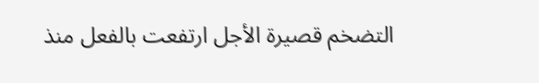التضخم قصيرة الأجل ارتفعت بالفعل منذ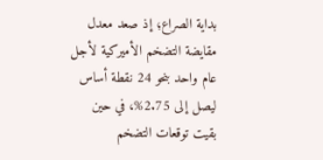بداية الصراع؛ إذ صعد معدل مقايضة التضخم الأميركية لأجل عام واحد بنحو 24 نقطة أساس ليصل إلى 2.75%، في حين بقيت توقعات التضخم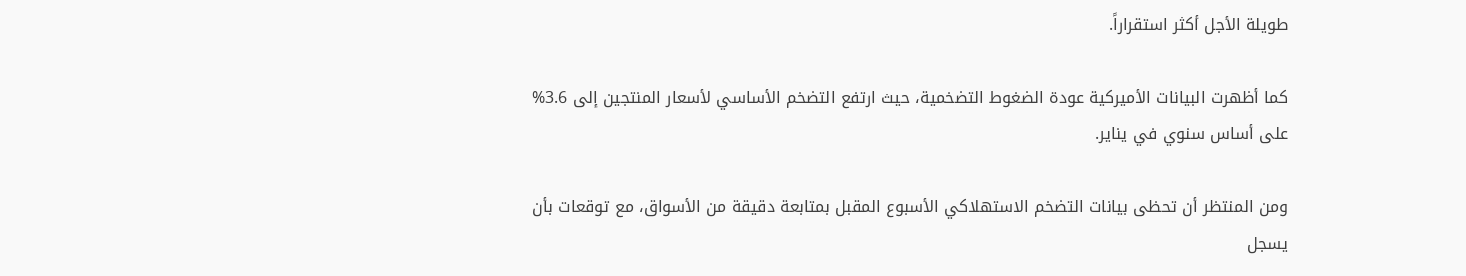طويلة الأجل أكثر استقراراً.

كما أظهرت البيانات الأميركية عودة الضغوط التضخمية، حيث ارتفع التضخم الأساسي لأسعار المنتجين إلى 3.6% على أساس سنوي في يناير.

ومن المنتظر أن تحظى بيانات التضخم الاستهلاكي الأسبوع المقبل بمتابعة دقيقة من الأسواق، مع توقعات بأن يسجل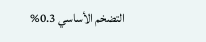التضخم الأساسي 0.3%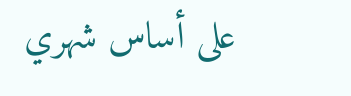على أساس شهري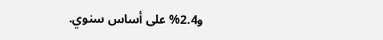و2.4% على أساس سنوي.